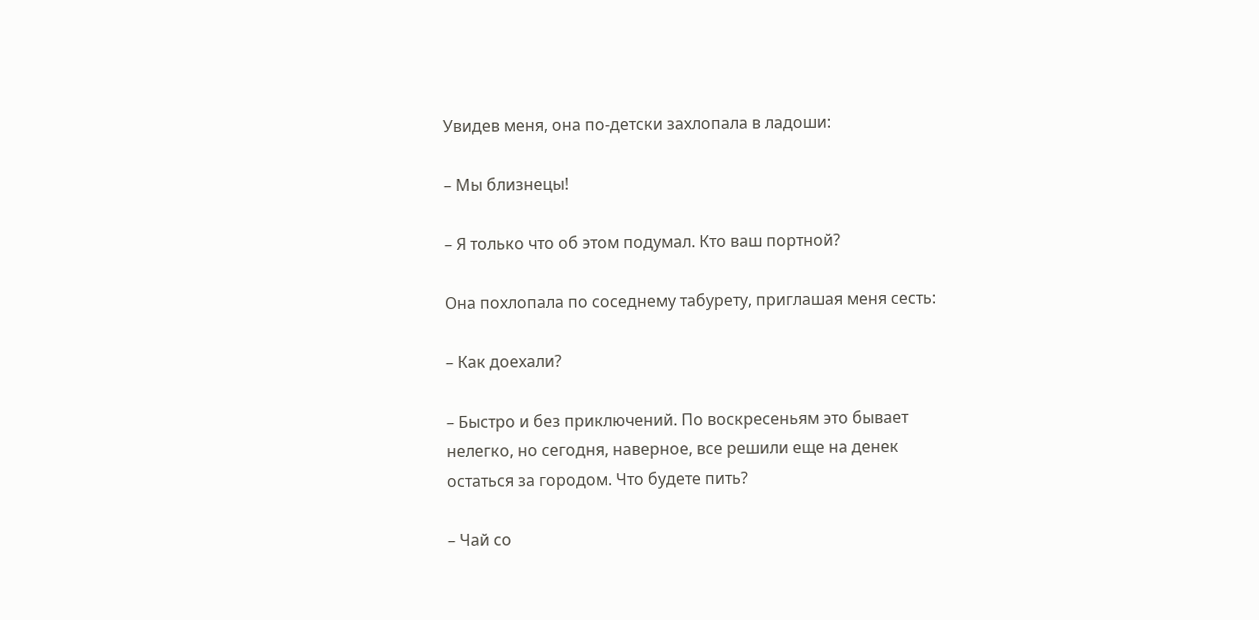Увидев меня, она по-детски захлопала в ладоши:

– Мы близнецы!

– Я только что об этом подумал. Кто ваш портной?

Она похлопала по соседнему табурету, приглашая меня сесть:

– Как доехали?

– Быстро и без приключений. По воскресеньям это бывает нелегко, но сегодня, наверное, все решили еще на денек остаться за городом. Что будете пить?

– Чай со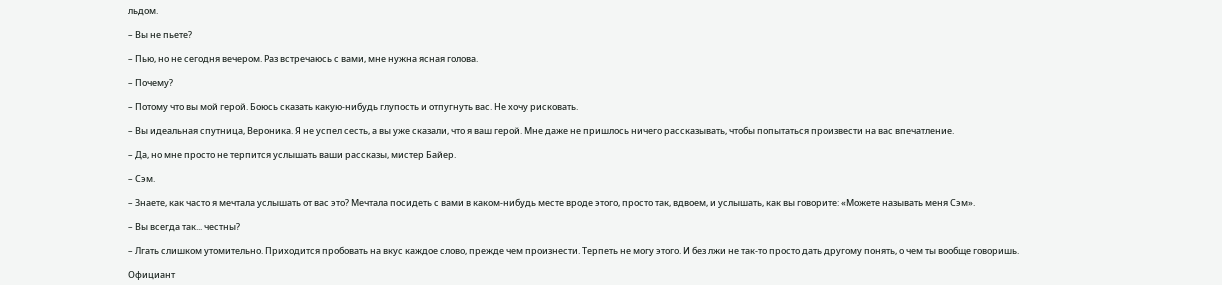льдом.

– Вы не пьете?

– Пью, но не сегодня вечером. Раз встречаюсь с вами, мне нужна ясная голова.

– Почему?

– Потому что вы мой герой. Боюсь сказать какую-нибудь глупость и отпугнуть вас. Не хочу рисковать.

– Вы идеальная спутница, Вероника. Я не успел сесть, а вы уже сказали, что я ваш герой. Мне даже не пришлось ничего рассказывать, чтобы попытаться произвести на вас впечатление.

– Да, но мне просто не терпится услышать ваши рассказы, мистер Байер.

– Сэм.

– Знаете, как часто я мечтала услышать от вас это? Мечтала посидеть с вами в каком-нибудь месте вроде этого, просто так, вдвоем, и услышать, как вы говорите: «Можете называть меня Сэм».

– Вы всегда так... честны?

– Лгать слишком утомительно. Приходится пробовать на вкус каждое слово, прежде чем произнести. Терпеть не могу этого. И без лжи не так-то просто дать другому понять, о чем ты вообще говоришь.

Официант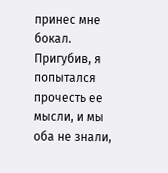принес мне бокал. Пригубив, я попытался прочесть ее мысли, и мы оба не знали,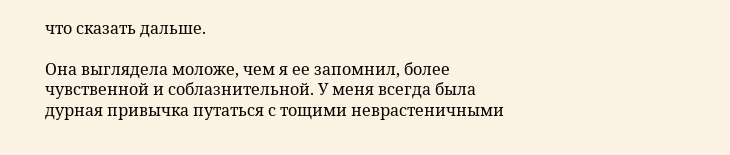что сказать дальше.

Она выглядела моложе, чем я ее запомнил, более чувственной и соблазнительной. У меня всегда была дурная привычка путаться с тощими неврастеничными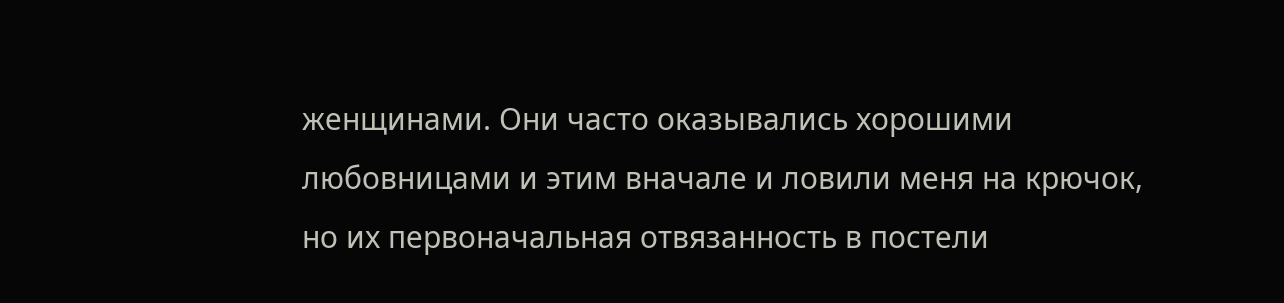женщинами. Они часто оказывались хорошими любовницами и этим вначале и ловили меня на крючок, но их первоначальная отвязанность в постели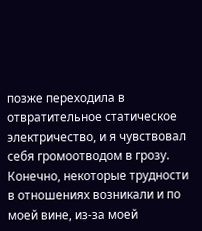позже переходила в отвратительное статическое электричество, и я чувствовал себя громоотводом в грозу. Конечно, некоторые трудности в отношениях возникали и по моей вине, из-за моей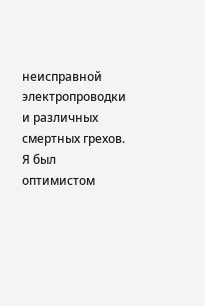неисправной электропроводки и различных смертных грехов. Я был оптимистом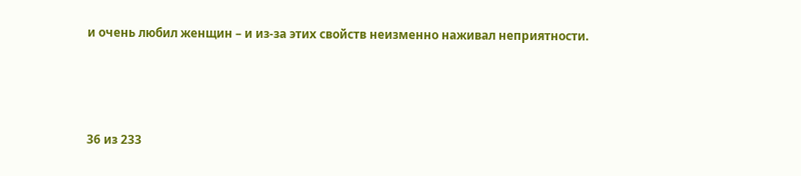и очень любил женщин – и из-за этих свойств неизменно наживал неприятности.



36 из 233